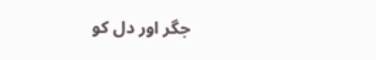جگر اور دل کو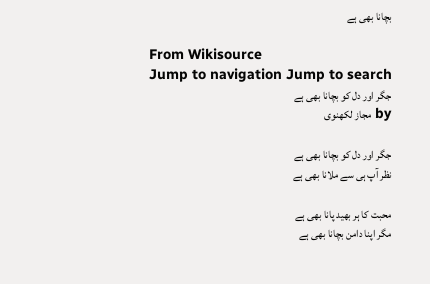بچانا بھی ہے

From Wikisource
Jump to navigation Jump to search
جگر اور دل کو بچانا بھی ہے
by مجاز لکھنوی

جگر اور دل کو بچانا بھی ہے
نظر آپ ہی سے ملانا بھی ہے

محبت کا ہر بھید پانا بھی ہے
مگر اپنا دامن بچانا بھی ہے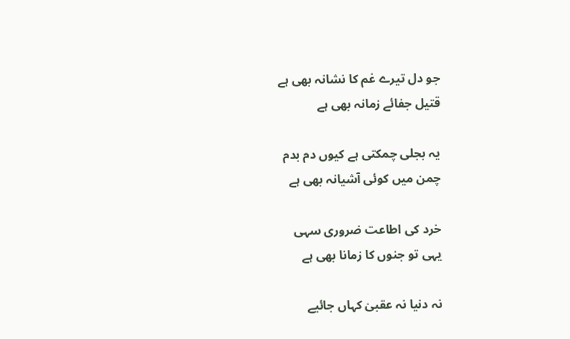جو دل تیرے غم کا نشانہ بھی ہے
قتیل جفائے زمانہ بھی ہے

یہ بجلی چمکتی ہے کیوں دم بدم
چمن میں کوئی آشیانہ بھی ہے

خرد کی اطاعت ضروری سہی
یہی تو جنوں کا زمانا بھی ہے

نہ دنیا نہ عقبیٰ کہاں جائیے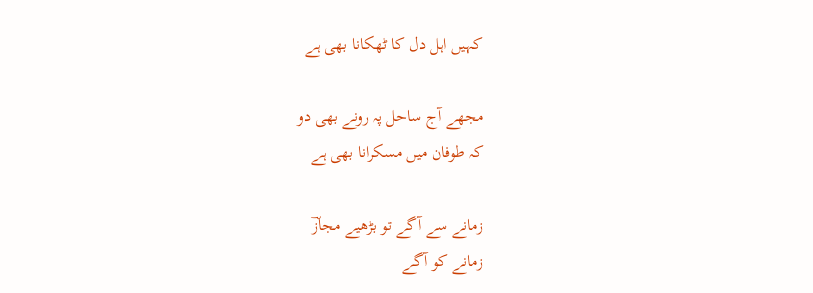کہیں اہل دل کا ٹھکانا بھی ہے

مجھے آج ساحل پہ رونے بھی دو
کہ طوفان میں مسکرانا بھی ہے

زمانے سے آگے تو بڑھیے مجازؔ
زمانے کو آگے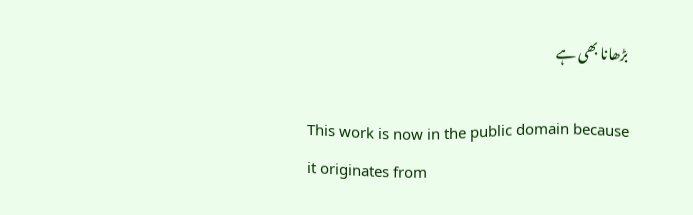بڑھانا بھی ہے

This work is now in the public domain because it originates from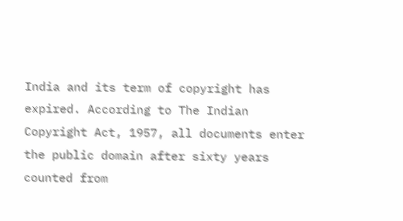India and its term of copyright has expired. According to The Indian Copyright Act, 1957, all documents enter the public domain after sixty years counted from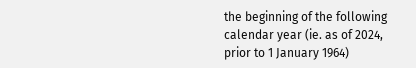the beginning of the following calendar year (ie. as of 2024, prior to 1 January 1964)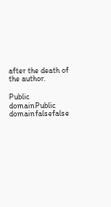after the death of the author.

Public domainPublic domainfalsefalse